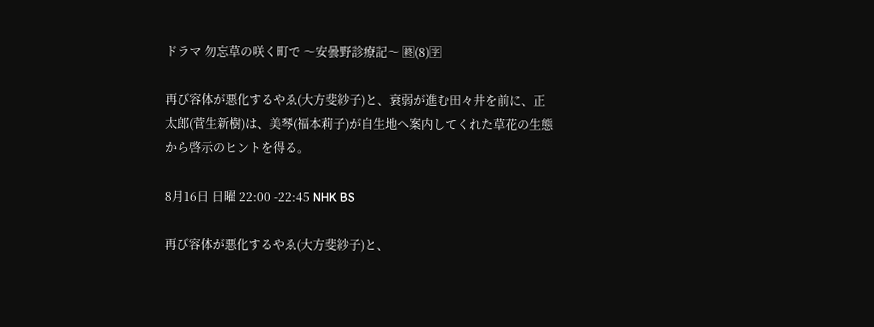ドラマ 勿忘草の咲く町で 〜安曇野診療記〜 🈡(8)🈑

再び容体が悪化するやゑ(大方斐紗子)と、衰弱が進む田々井を前に、正太郎(菅生新樹)は、美琴(福本莉子)が自生地へ案内してくれた草花の生態から啓示のヒントを得る。

8月16日 日曜 22:00 -22:45 NHK BS

再び容体が悪化するやゑ(大方斐紗子)と、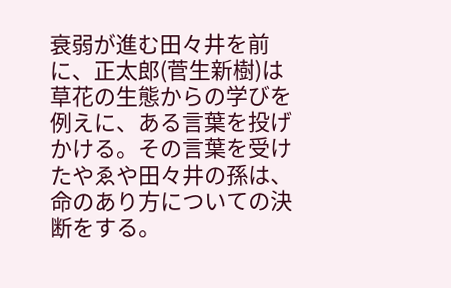衰弱が進む田々井を前に、正太郎(菅生新樹)は草花の生態からの学びを例えに、ある言葉を投げかける。その言葉を受けたやゑや田々井の孫は、命のあり方についての決断をする。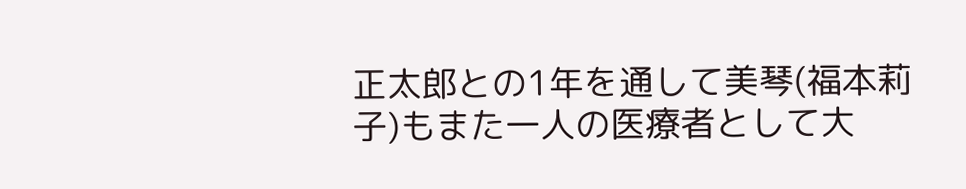正太郎との1年を通して美琴(福本莉子)もまた一人の医療者として大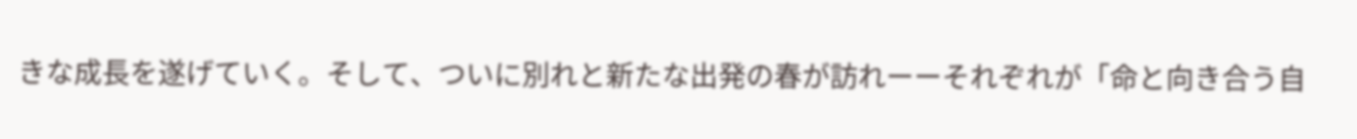きな成長を遂げていく。そして、ついに別れと新たな出発の春が訪れーーそれぞれが「命と向き合う自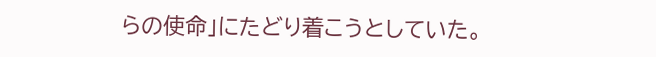らの使命」にたどり着こうとしていた。